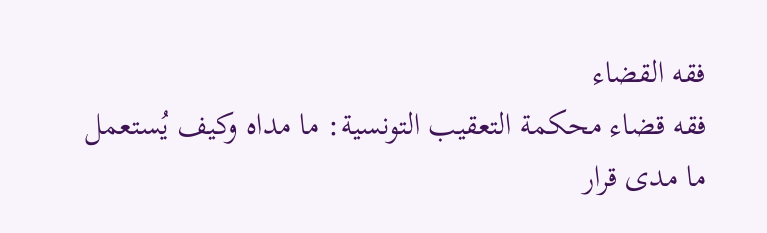فقه القضاء
فقه قضاء محكمة التعقيب التونسية: ما مداه وكيف يُستعمل
ما مدى قرار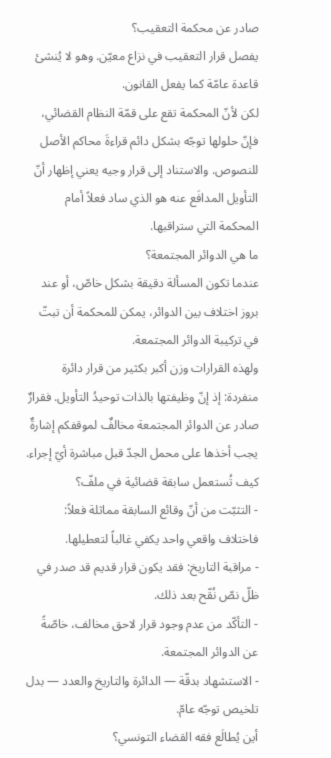صادر عن محكمة التعقيب؟
يفصل قرار التعقيب في نزاع معيّن. وهو لا يُنشئ قاعدة عامّة كما يفعل القانون.
لكن لأنّ المحكمة تقع على قمّة النظام القضائي، فإنّ حلولها توجّه بشكل دائم قراءةَ محاكم الأصل للنصوص. والاستناد إلى قرار وجيه يعني إظهار أنّ التأويل المدافَع عنه هو الذي ساد فعلاً أمام المحكمة التي ستراقبها.
ما هي الدوائر المجتمعة؟
عندما تكون المسألة دقيقة بشكل خاصّ، أو عند بروز اختلاف بين الدوائر، يمكن للمحكمة أن تبتّ في تركيبة الدوائر المجتمعة.
ولهذه القرارات وزن أكبر بكثير من قرار دائرة منفردة: إذ إنّ وظيفتها بالذات توحيدُ التأويل. فقرارٌ صادر عن الدوائر المجتمعة مخالفٌ لموقفكم إشارةٌ يجب أخذها على محمل الجدّ قبل مباشرة أيّ إجراء.
كيف تُستعمل سابقة قضائية في ملفّ؟
- التثبّت من أنّ وقائع السابقة مماثلة فعلاً: فاختلاف واقعي واحد يكفي غالباً لتعطيلها.
- مراقبة التاريخ: فقد يكون قرار قديم قد صدر في ظلّ نصّ نُقّح بعد ذلك.
- التأكّد من عدم وجود قرار لاحق مخالف، خاصّةً عن الدوائر المجتمعة.
- الاستشهاد بدقّة — الدائرة والتاريخ والعدد — بدل تلخيص توجّه عامّ.
أين يُطالَع فقه القضاء التونسي؟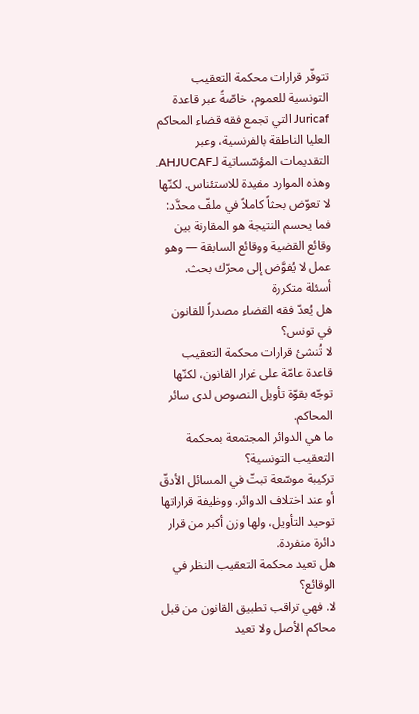تتوفّر قرارات محكمة التعقيب التونسية للعموم، خاصّةً عبر قاعدة Juricaf التي تجمع فقه قضاء المحاكم العليا الناطقة بالفرنسية، وعبر التقديمات المؤسّساتية لـAHJUCAF.
وهذه الموارد مفيدة للاستئناس. لكنّها لا تعوّض بحثاً كاملاً في ملفّ محدَّد: فما يحسم النتيجة هو المقارنة بين وقائع القضية ووقائع السابقة — وهو عمل لا يُفوَّض إلى محرّك بحث.
أسئلة متكررة
هل يُعدّ فقه القضاء مصدراً للقانون في تونس؟
لا تُنشئ قرارات محكمة التعقيب قاعدة عامّة على غرار القانون، لكنّها توجّه بقوّة تأويل النصوص لدى سائر المحاكم.
ما هي الدوائر المجتمعة بمحكمة التعقيب التونسية؟
تركيبة موسّعة تبتّ في المسائل الأدقّ أو عند اختلاف الدوائر. ووظيفة قراراتها توحيد التأويل، ولها وزن أكبر من قرار دائرة منفردة.
هل تعيد محكمة التعقيب النظر في الوقائع؟
لا. فهي تراقب تطبيق القانون من قبل محاكم الأصل ولا تعيد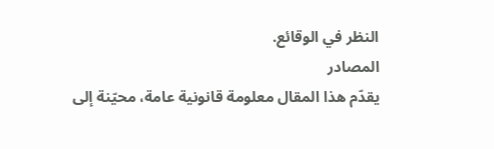النظر في الوقائع.
المصادر
يقدّم هذا المقال معلومة قانونية عامة، محيّنة إلى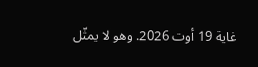غاية 19 أوت 2026. وهو لا يمثّل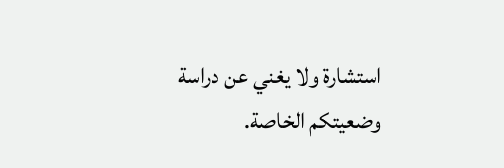استشارة ولا يغني عن دراسة وضعيتكم الخاصة.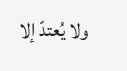ولا يُعتدّ إلا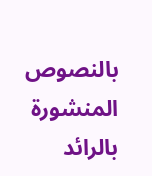بالنصوص المنشورة بالرائد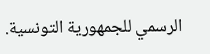الرسمي للجمهورية التونسية.